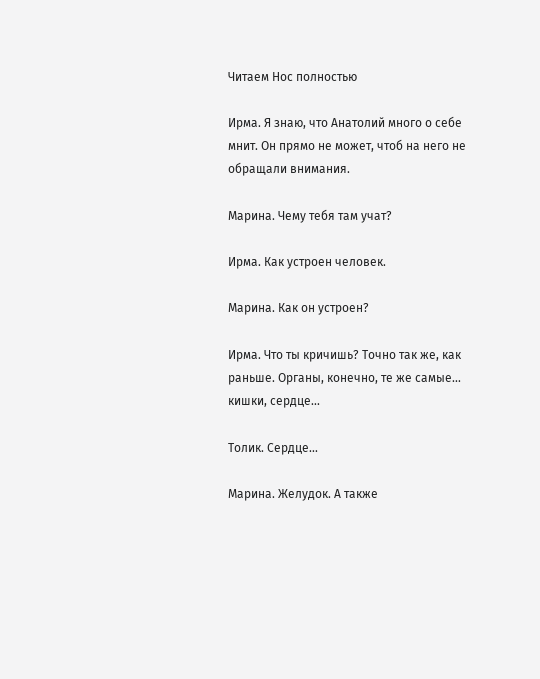Читаем Нос полностью

Ирма. Я знаю, что Анатолий много о себе мнит. Он прямо не может, чтоб на него не обращали внимания.

Марина. Чему тебя там учат?

Ирма. Как устроен человек.

Марина. Как он устроен?

Ирма. Что ты кричишь? Точно так же, как раньше. Органы, конечно, те же самые... кишки, сердце...

Толик. Сердце...

Марина. Желудок. А также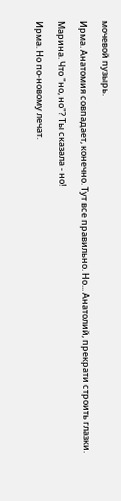мочевой пузырь.

Ирма. Анатомия совпадает, конечно. Тут все правильно. Но... Анатолий, прекрати строить глазки.

Марина. Что "но, но"? Ты сказала - но!

Ирма. Но по-новому лечат.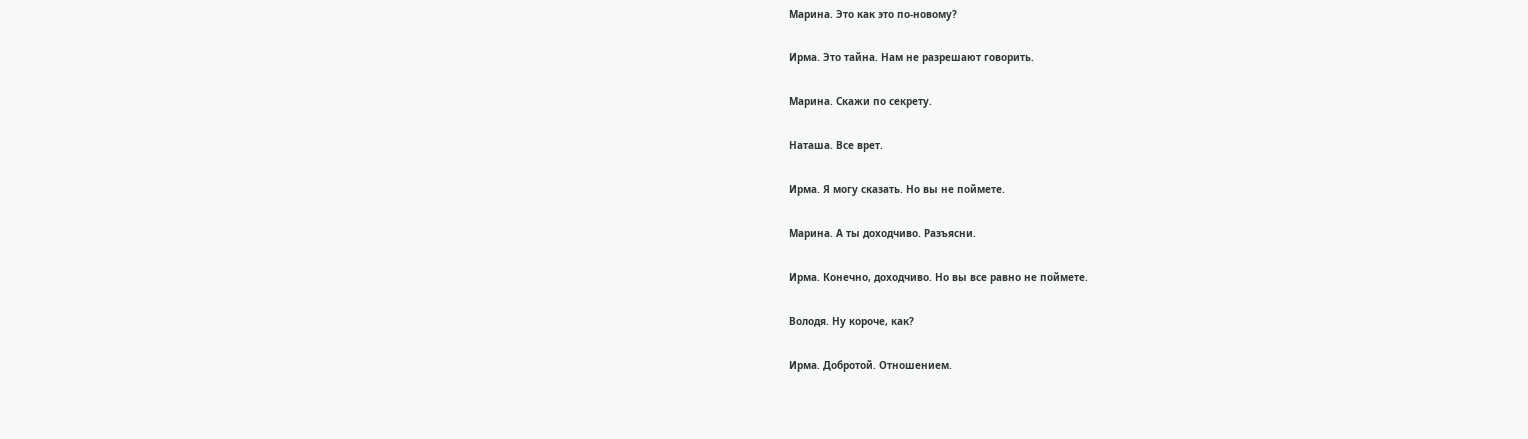Марина. Это как это по-новому?

Ирма. Это тайна. Нам не разрешают говорить.

Марина. Скажи по секрету.

Наташа. Все врет.

Ирма. Я могу сказать. Но вы не поймете.

Марина. А ты доходчиво. Разъясни.

Ирма. Конечно, доходчиво. Но вы все равно не поймете.

Володя. Ну короче, как?

Ирма. Добротой. Отношением.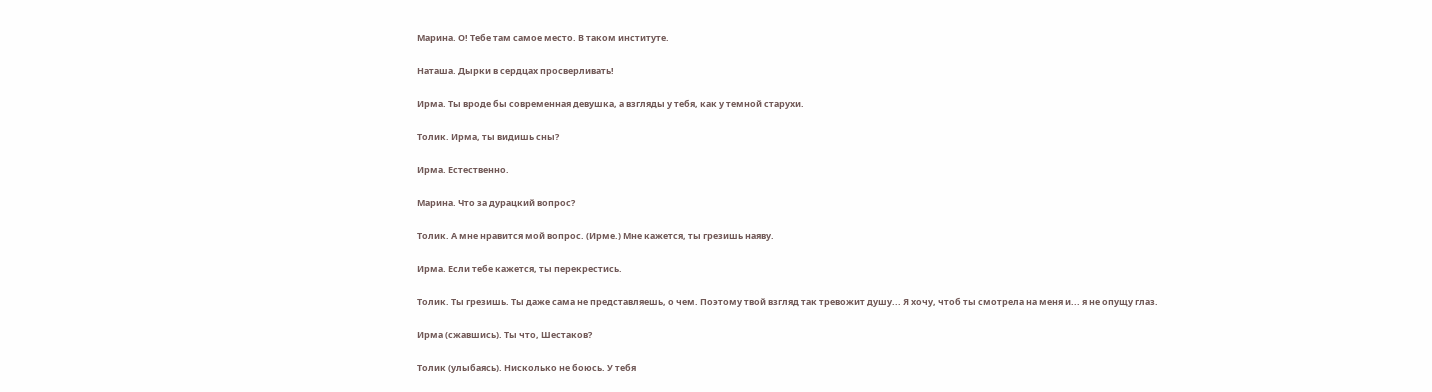Марина. О! Тебе там самое место. В таком институте.

Наташа. Дырки в сердцах просверливать!

Ирма. Ты вроде бы современная девушка, а взгляды у тебя, как у темной старухи.

Толик. Ирма, ты видишь сны?

Ирма. Естественно.

Марина. Что за дурацкий вопрос?

Толик. А мне нравится мой вопрос. (Ирме.) Мне кажется, ты грезишь наяву.

Ирма. Если тебе кажется, ты перекрестись.

Толик. Ты грезишь. Ты даже сама не представляешь, о чем. Поэтому твой взгляд так тревожит душу... Я хочу, чтоб ты смотрела на меня и... я не опущу глаз.

Ирма (сжавшись). Ты что, Шестаков?

Толик (улыбаясь). Нисколько не боюсь. У тебя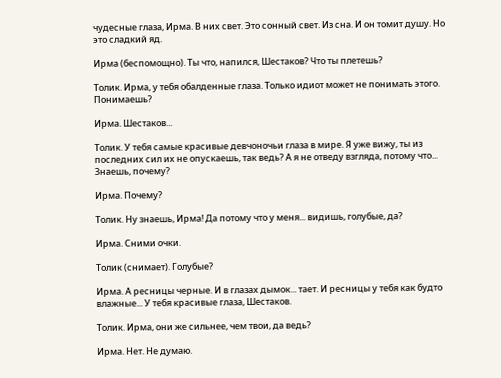чудесные глаза, Ирма. В них свет. Это сонный свет. Из сна. И он томит душу. Но это сладкий яд.

Ирма (беспомощно). Ты что, напился, Шестаков? Что ты плетешь?

Толик. Ирма, у тебя обалденные глаза. Только идиот может не понимать этого. Понимаешь?

Ирма. Шестаков...

Толик. У тебя самые красивые девчоночьи глаза в мире. Я уже вижу, ты из последних сил их не опускаешь, так ведь? А я не отведу взгляда, потому что... Знаешь, почему?

Ирма. Почему?

Толик. Ну знаешь, Ирма! Да потому что у меня... видишь, голубые, да?

Ирма. Сними очки.

Толик (снимает). Голубые?

Ирма. А ресницы черные. И в глазах дымок... тает. И ресницы у тебя как будто влажные... У тебя красивые глаза, Шестаков.

Толик. Ирма, они же сильнее, чем твои, да ведь?

Ирма. Нет. Не думаю.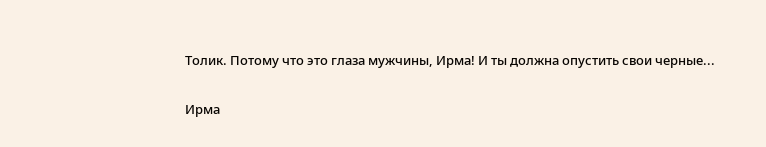Толик. Потому что это глаза мужчины, Ирма! И ты должна опустить свои черные...

Ирма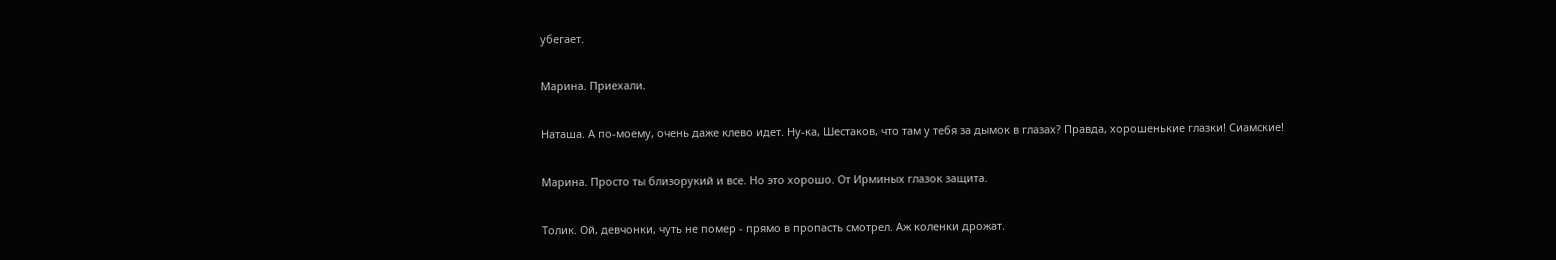убегает.

Марина. Приехали.

Наташа. А по-моему, очень даже клево идет. Ну-ка, Шестаков, что там у тебя за дымок в глазах? Правда, хорошенькие глазки! Сиамские!

Марина. Просто ты близорукий и все. Но это хорошо. От Ирминых глазок защита.

Толик. Ой, девчонки, чуть не помер - прямо в пропасть смотрел. Аж коленки дрожат.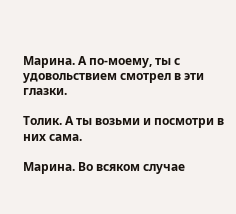Марина. А по-моему, ты с удовольствием смотрел в эти глазки.

Толик. А ты возьми и посмотри в них сама.

Марина. Во всяком случае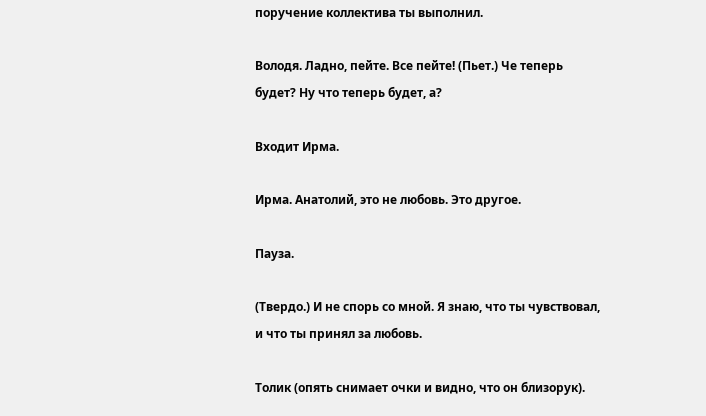поручение коллектива ты выполнил.

Володя. Ладно, пейте. Все пейте! (Пьет.) Че теперь будет? Ну что теперь будет, а?

Входит Ирма.

Ирма. Анатолий, это не любовь. Это другое.

Пауза.

(Твердо.) И не спорь со мной. Я знаю, что ты чувствовал, и что ты принял за любовь.

Толик (опять снимает очки и видно, что он близорук).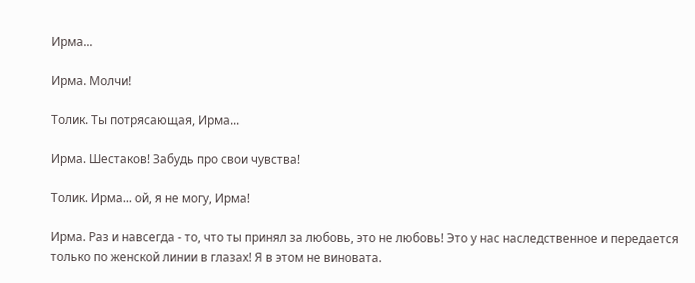Ирма...

Ирма. Молчи!

Толик. Ты потрясающая, Ирма...

Ирма. Шестаков! Забудь про свои чувства!

Толик. Ирма... ой, я не могу, Ирма!

Ирма. Раз и навсегда - то, что ты принял за любовь, это не любовь! Это у нас наследственное и передается только по женской линии в глазах! Я в этом не виновата.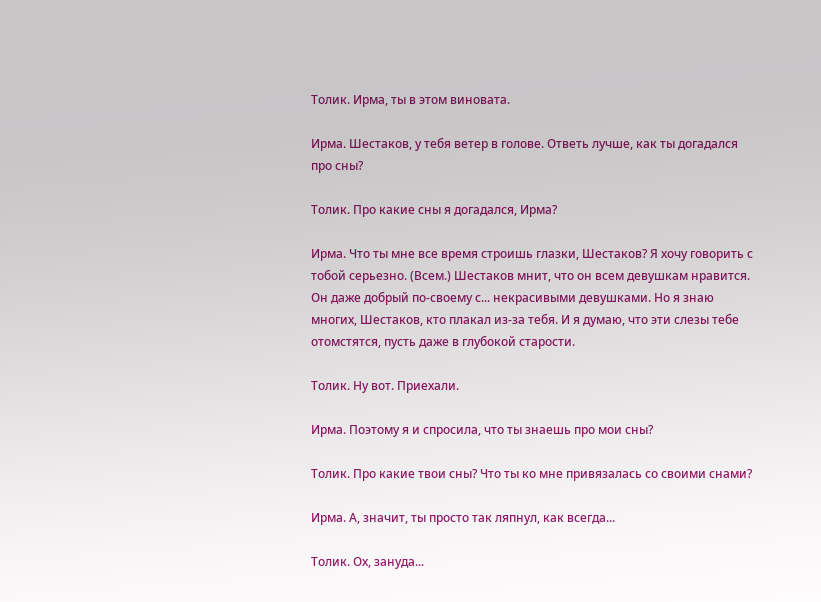Толик. Ирма, ты в этом виновата.

Ирма. Шестаков, у тебя ветер в голове. Ответь лучше, как ты догадался про сны?

Толик. Про какие сны я догадался, Ирма?

Ирма. Что ты мне все время строишь глазки, Шестаков? Я хочу говорить с тобой серьезно. (Всем.) Шестаков мнит, что он всем девушкам нравится. Он даже добрый по-своему с... некрасивыми девушками. Но я знаю многих, Шестаков, кто плакал из-за тебя. И я думаю, что эти слезы тебе отомстятся, пусть даже в глубокой старости.

Толик. Ну вот. Приехали.

Ирма. Поэтому я и спросила, что ты знаешь про мои сны?

Толик. Про какие твои сны? Что ты ко мне привязалась со своими снами?

Ирма. А, значит, ты просто так ляпнул, как всегда...

Толик. Ох, зануда...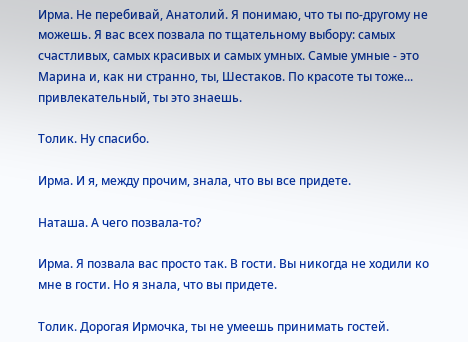Ирма. Не перебивай, Анатолий. Я понимаю, что ты по-другому не можешь. Я вас всех позвала по тщательному выбору: самых счастливых, самых красивых и самых умных. Самые умные - это Марина и, как ни странно, ты, Шестаков. По красоте ты тоже... привлекательный, ты это знаешь.

Толик. Ну спасибо.

Ирма. И я, между прочим, знала, что вы все придете.

Наташа. А чего позвала-то?

Ирма. Я позвала вас просто так. В гости. Вы никогда не ходили ко мне в гости. Но я знала, что вы придете.

Толик. Дорогая Ирмочка, ты не умеешь принимать гостей.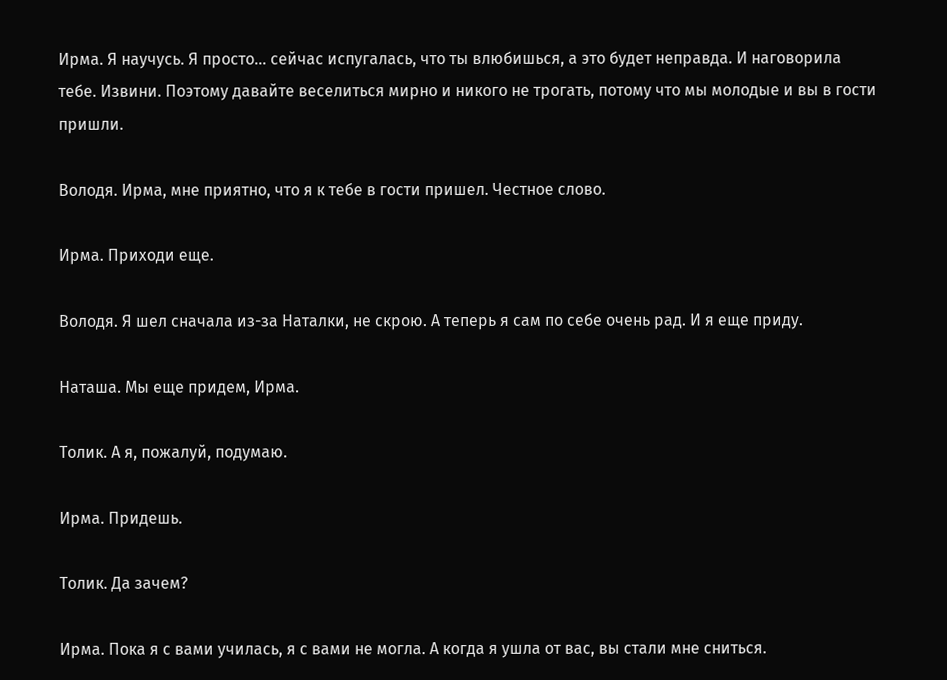Ирма. Я научусь. Я просто... сейчас испугалась, что ты влюбишься, а это будет неправда. И наговорила тебе. Извини. Поэтому давайте веселиться мирно и никого не трогать, потому что мы молодые и вы в гости пришли.

Володя. Ирма, мне приятно, что я к тебе в гости пришел. Честное слово.

Ирма. Приходи еще.

Володя. Я шел сначала из-за Наталки, не скрою. А теперь я сам по себе очень рад. И я еще приду.

Наташа. Мы еще придем, Ирма.

Толик. А я, пожалуй, подумаю.

Ирма. Придешь.

Толик. Да зачем?

Ирма. Пока я с вами училась, я с вами не могла. А когда я ушла от вас, вы стали мне сниться.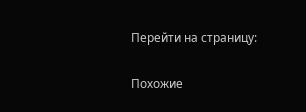Перейти на страницу:

Похожие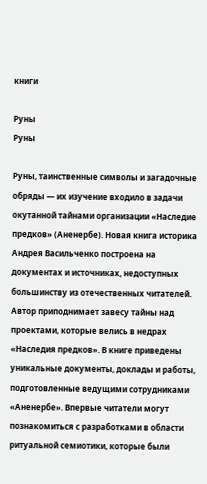книги

Руны
Руны

Руны, таинственные символы и загадочные обряды — их изучение входило в задачи окутанной тайнами организации «Наследие предков» (Аненербе). Новая книга историка Андрея Васильченко построена на документах и источниках, недоступных большинству из отечественных читателей. Автор приподнимает завесу тайны над проектами, которые велись в недрах «Наследия предков». В книге приведены уникальные документы, доклады и работы, подготовленные ведущими сотрудниками «Аненербе». Впервые читатели могут познакомиться с разработками в области ритуальной семиотики, которые были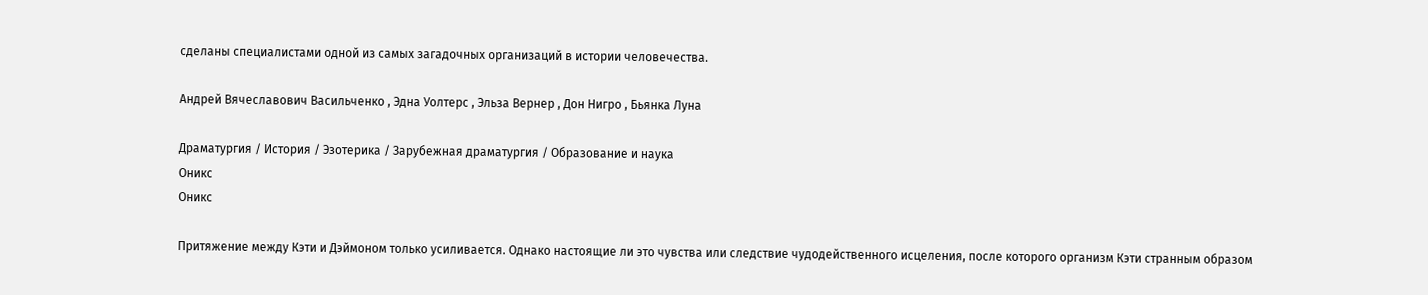сделаны специалистами одной из самых загадочных организаций в истории человечества.

Андрей Вячеславович Васильченко , Эдна Уолтерс , Эльза Вернер , Дон Нигро , Бьянка Луна

Драматургия / История / Эзотерика / Зарубежная драматургия / Образование и наука
Оникс
Оникс

Притяжение между Кэти и Дэймоном только усиливается. Однако настоящие ли это чувства или следствие чудодейственного исцеления, после которого организм Кэти странным образом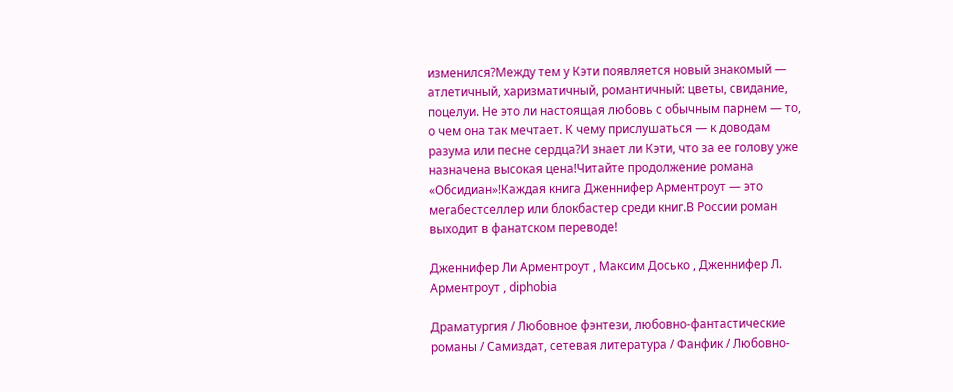изменился?Между тем у Кэти появляется новый знакомый — атлетичный, харизматичный, романтичный: цветы, свидание, поцелуи. Не это ли настоящая любовь с обычным парнем — то, о чем она так мечтает. К чему прислушаться — к доводам разума или песне сердца?И знает ли Кэти, что за ее голову уже назначена высокая цена!Читайте продолжение романа «Обсидиан»!Каждая книга Дженнифер Арментроут — это мегабестселлер или блокбастер среди книг.В России роман выходит в фанатском переводе!

Дженнифер Ли Арментроут , Максим Досько , Дженнифер Л. Арментроут , diphobia

Драматургия / Любовное фэнтези, любовно-фантастические романы / Самиздат, сетевая литература / Фанфик / Любовно-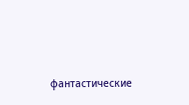фантастические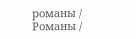романы / Романы /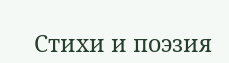Стихи и поэзия